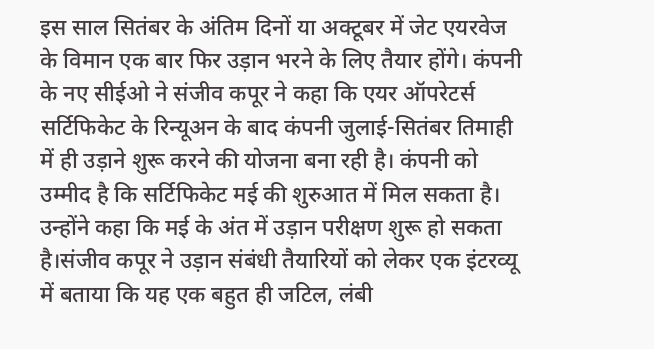इस साल सितंबर के अंतिम दिनों या अक्टूबर में जेट एयरवेज के विमान एक बार फिर उड़ान भरने के लिए तैयार होंगे। कंपनी के नए सीईओ ने संजीव कपूर ने कहा कि एयर ऑपरेटर्स सर्टिफिकेट के रिन्यूअन के बाद कंपनी जुलाई-सितंबर तिमाही में ही उड़ाने शुरू करने की योजना बना रही है। कंपनी को उम्मीद है कि सर्टिफिकेट मई की शुरुआत में मिल सकता है। उन्होंने कहा कि मई के अंत में उड़ान परीक्षण शुरू हो सकता है।संजीव कपूर ने उड़ान संबंधी तैयारियों को लेकर एक इंटरव्यू में बताया कि यह एक बहुत ही जटिल, लंबी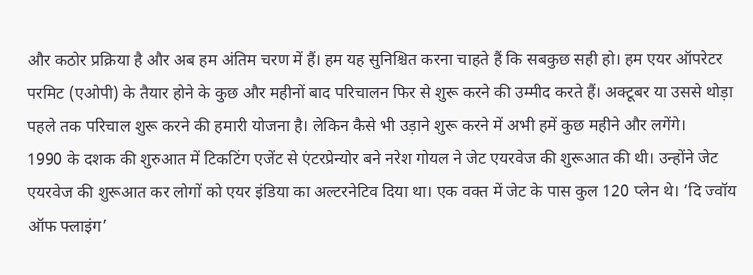और कठोर प्रक्रिया है और अब हम अंतिम चरण में हैं। हम यह सुनिश्चित करना चाहते हैं कि सबकुछ सही हो। हम एयर ऑपरेटर परमिट (एओपी) के तैयार होने के कुछ और महीनों बाद परिचालन फिर से शुरू करने की उम्मीद करते हैं। अक्टूबर या उससे थोड़ा पहले तक परिचाल शुरू करने की हमारी योजना है। लेकिन कैसे भी उड़ाने शुरू करने में अभी हमें कुछ महीने और लगेंगे।
1990 के दशक की शुरुआत में टिकटिंग एजेंट से एंटरप्रेन्योर बने नरेश गोयल ने जेट एयरवेज की शुरूआत की थी। उन्होंने जेट एयरवेज की शुरूआत कर लोगों को एयर इंडिया का अल्टरनेटिव दिया था। एक वक्त में जेट के पास कुल 120 प्लेन थे। ‘दि ज्वॉय ऑफ फ्लाइंग’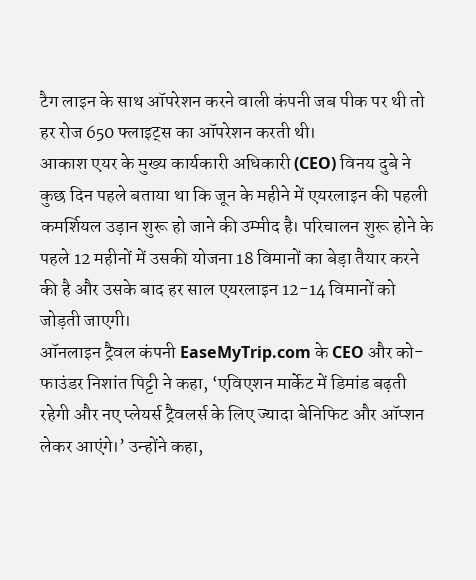टैग लाइन के साथ ऑपरेशन करने वाली कंपनी जब पीक पर थी तो हर रोज 650 फ्लाइट्स का ऑपरेशन करती थी।
आकाश एयर के मुख्य कार्यकारी अधिकारी (CEO) विनय दुबे ने कुछ दिन पहले बताया था कि जून के महीने में एयरलाइन की पहली कमर्शियल उड़ान शुरू हो जाने की उम्मीद है। परिचालन शुरू होने के पहले 12 महीनों में उसकी योजना 18 विमानों का बेड़ा तैयार करने की है और उसके बाद हर साल एयरलाइन 12-14 विमानों को जोड़ती जाएगी।
ऑनलाइन ट्रैवल कंपनी EaseMyTrip.com के CEO और को-फाउंडर निशांत पिट्टी ने कहा, ‘एविएशन मार्केट में डिमांड बढ़ती रहेगी और नए प्लेयर्स ट्रैवलर्स के लिए ज्यादा बेनिफिट और ऑप्शन लेकर आएंगे।’ उन्होंने कहा,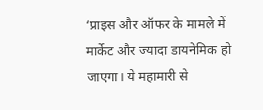‘प्राइस और ऑफर के मामले में मार्केट और ज्यादा डायनेमिक हो जाएगा। ये महामारी से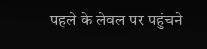पहले के लेवल पर पहुंचने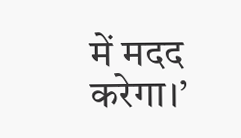में मदद करेगा।’